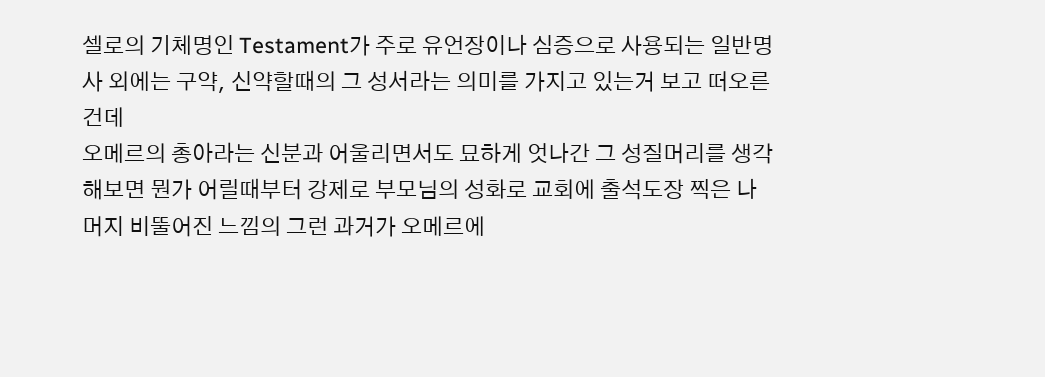셀로의 기체명인 Testament가 주로 유언장이나 심증으로 사용되는 일반명사 외에는 구약, 신약할때의 그 성서라는 의미를 가지고 있는거 보고 떠오른건데
오메르의 총아라는 신분과 어울리면서도 묘하게 엇나간 그 성질머리를 생각해보면 뭔가 어릴때부터 강제로 부모님의 성화로 교회에 출석도장 찍은 나머지 비뚤어진 느낌의 그런 과거가 오메르에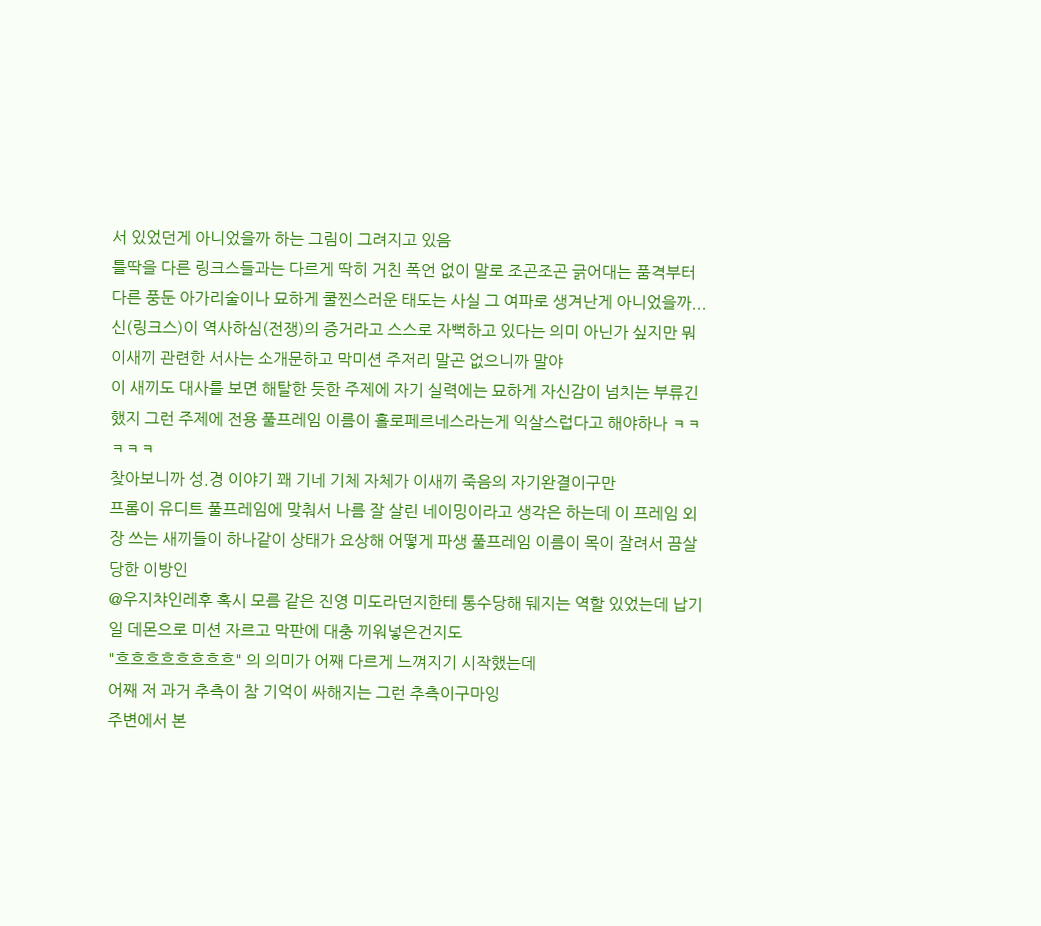서 있었던게 아니었을까 하는 그림이 그려지고 있음
틀딱을 다른 링크스들과는 다르게 딱히 거친 폭언 없이 말로 조곤조곤 긁어대는 품격부터 다른 풍둔 아가리술이나 묘하게 쿨찐스러운 태도는 사실 그 여파로 생겨난게 아니었을까...
신(링크스)이 역사하심(전쟁)의 증거라고 스스로 자뻑하고 있다는 의미 아닌가 싶지만 뭐 이새끼 관련한 서사는 소개문하고 막미션 주저리 말곤 없으니까 말야
이 새끼도 대사를 보면 해탈한 듯한 주제에 자기 실력에는 묘하게 자신감이 넘치는 부류긴 했지 그런 주제에 전용 풀프레임 이름이 홀로페르네스라는게 익살스럽다고 해야하나 ㅋㅋㅋㅋㅋ
찾아보니까 성.경 이야기 꽤 기네 기체 자체가 이새끼 죽음의 자기완결이구만
프롬이 유디트 풀프레임에 맞춰서 나름 잘 살린 네이밍이라고 생각은 하는데 이 프레임 외장 쓰는 새끼들이 하나같이 상태가 요상해 어떻게 파생 풀프레임 이름이 목이 잘려서 끔살당한 이방인
@우지챠인레후 혹시 모름 같은 진영 미도라던지한테 통수당해 뒈지는 역할 있었는데 납기일 데몬으로 미션 자르고 막판에 대충 끼워넣은건지도
"흐흐흐흐흐흐흐흐" 의 의미가 어째 다르게 느껴지기 시작했는데
어째 저 과거 추측이 참 기억이 싸해지는 그런 추측이구마잉
주변에서 본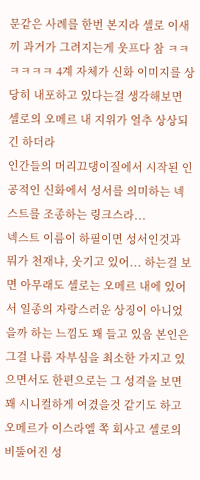문같은 사례를 한번 본지라 셀로 이새끼 과거가 그려지는게 웃프다 참 ㅋㅋㅋㅋㅋㅋ 4계 자체가 신화 이미지를 상당히 내포하고 있다는걸 생각해보면 셀로의 오메르 내 지위가 얼추 상상되긴 하더라
인간들의 머리끄댕이질에서 시작된 인공적인 신화에서 성서를 의미하는 넥스트를 조종하는 링크스라...
넥스트 이름이 하필이면 성서인것과 뭐가 천재냐, 웃기고 있어... 하는걸 보면 아무래도 셀로는 오메르 내에 있어서 일종의 자랑스러운 상징이 아니었을까 하는 느낌도 꽤 들고 있음 본인은 그걸 나름 자부심을 최소한 가지고 있으면서도 한편으로는 그 성격을 보면 꽤 시니컬하게 여겼을것 같기도 하고
오메르가 이스라엘 쪽 회사고 셀로의 비뚤어진 성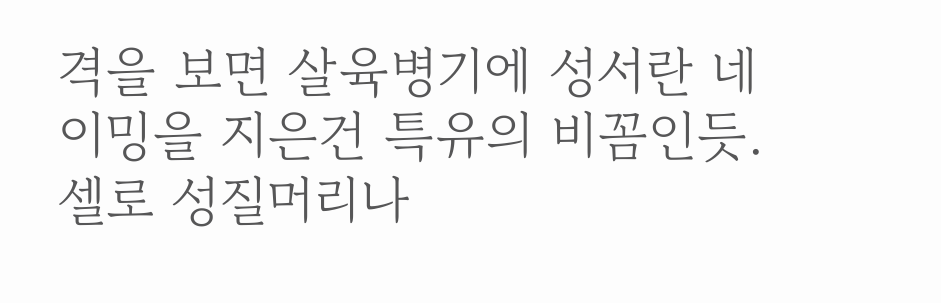격을 보면 살육병기에 성서란 네이밍을 지은건 특유의 비꼼인듯.
셀로 성질머리나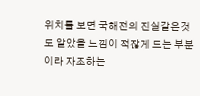위치를 보면 국해전의 진실같은것도 알았을 느낌이 적잖게 드는 부분이라 자조하는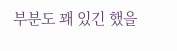부분도 꽤 있긴 했을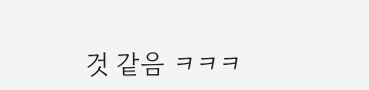것 같음 ㅋㅋㅋ